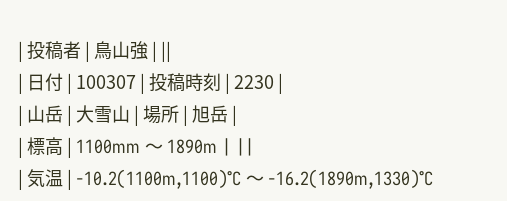| 投稿者 | 鳥山強 | ||
| 日付 | 100307 | 投稿時刻 | 2230 |
| 山岳 | 大雪山 | 場所 | 旭岳 |
| 標高 | 1100mm 〜 1890m | ||
| 気温 | -10.2(1100m,1100)℃ 〜 -16.2(1890m,1330)℃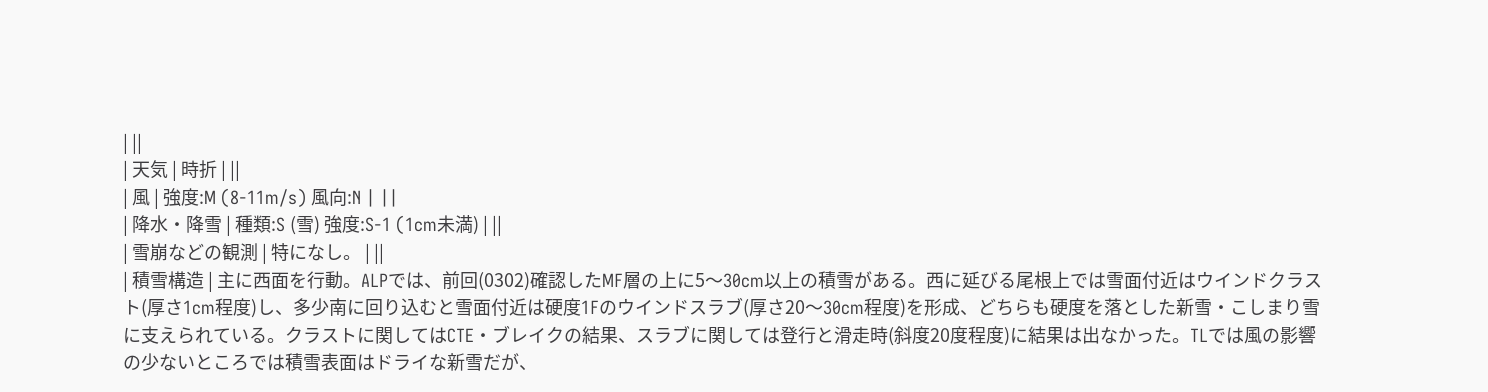| ||
| 天気 | 時折 | ||
| 風 | 強度:M (8-11m/s) 風向:N | ||
| 降水・降雪 | 種類:S (雪) 強度:S-1 (1cm未満) | ||
| 雪崩などの観測 | 特になし。 | ||
| 積雪構造 | 主に西面を行動。ALPでは、前回(0302)確認したMF層の上に5〜30cm以上の積雪がある。西に延びる尾根上では雪面付近はウインドクラスト(厚さ1cm程度)し、多少南に回り込むと雪面付近は硬度1Fのウインドスラブ(厚さ20〜30cm程度)を形成、どちらも硬度を落とした新雪・こしまり雪に支えられている。クラストに関してはCTE・ブレイクの結果、スラブに関しては登行と滑走時(斜度20度程度)に結果は出なかった。TLでは風の影響の少ないところでは積雪表面はドライな新雪だが、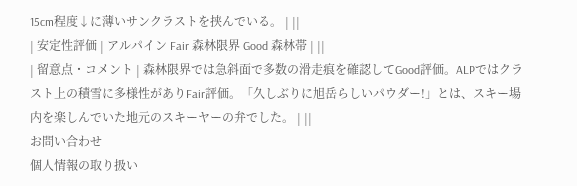15cm程度↓に薄いサンクラストを挟んでいる。 | ||
| 安定性評価 | アルパイン Fair 森林限界 Good 森林帯 | ||
| 留意点・コメント | 森林限界では急斜面で多数の滑走痕を確認してGood評価。ALPではクラスト上の積雪に多様性がありFair評価。「久しぶりに旭岳らしいパウダー!」とは、スキー場内を楽しんでいた地元のスキーヤーの弁でした。 | ||
お問い合わせ
個人情報の取り扱い